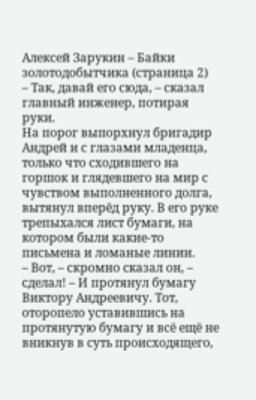Алексей Зарукин – Байки золотодобытчика (страница 2)
– Так, давай его сюда, – сказал главный инженер, потирая руки.
На порог выпорхнул бригадир Андрей и с глазами младенца, только что сходившего на горшок и глядевшего на мир с чувством выполненного долга, вытянул вперёд руку. В его руке трепыхался лист бумаги, на котором были какие-то письмена и ломаные линии.
– Вот, – скромно сказал он, – сделал! – И протянул бумагу Виктору Андреевичу. Тот, оторопело уставившись на протянутую бумагу и всё ещё не вникнув в суть происходящего,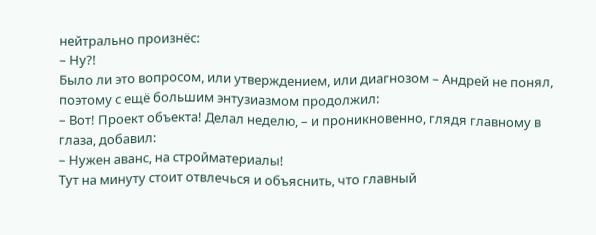нейтрально произнёс:
– Ну?!
Было ли это вопросом, или утверждением, или диагнозом – Андрей не понял, поэтому с ещё большим энтузиазмом продолжил:
– Вот! Проект объекта! Делал неделю, – и проникновенно, глядя главному в глаза, добавил:
– Нужен аванс, на стройматериалы!
Тут на минуту стоит отвлечься и объяснить, что главный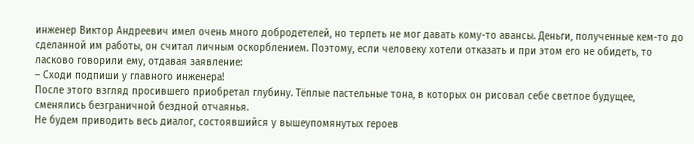инженер Виктор Андреевич имел очень много добродетелей, но терпеть не мог давать кому-то авансы. Деньги, полученные кем-то до сделанной им работы, он считал личным оскорблением. Поэтому, если человеку хотели отказать и при этом его не обидеть, то ласково говорили ему, отдавая заявление:
– Сходи подпиши у главного инженера!
После этого взгляд просившего приобретал глубину. Тёплые пастельные тона, в которых он рисовал себе светлое будущее, сменялись безграничной бездной отчаянья.
Не будем приводить весь диалог, состоявшийся у вышеупомянутых героев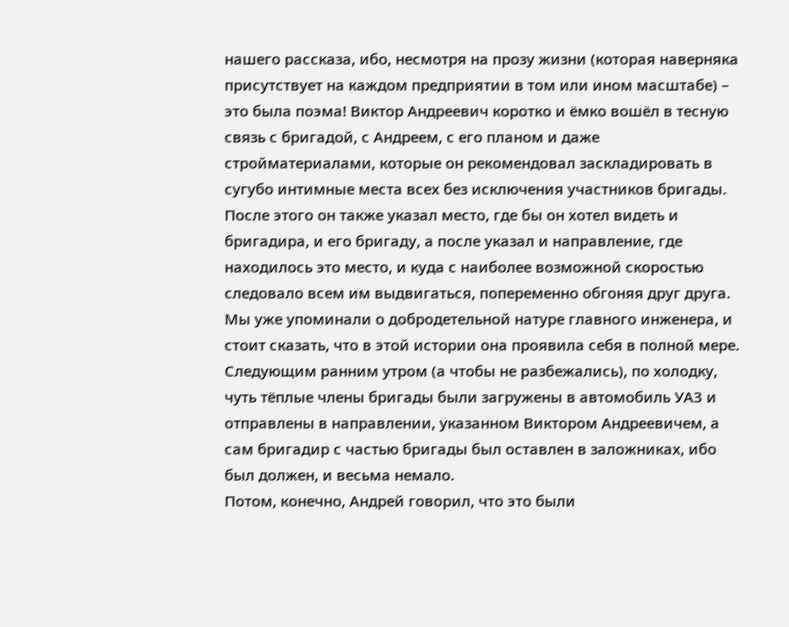нашего рассказа, ибо, несмотря на прозу жизни (которая наверняка присутствует на каждом предприятии в том или ином масштабе) – это была поэма! Виктор Андреевич коротко и ёмко вошёл в тесную связь с бригадой, с Андреем, с его планом и даже стройматериалами, которые он рекомендовал заскладировать в сугубо интимные места всех без исключения участников бригады. После этого он также указал место, где бы он хотел видеть и бригадира, и его бригаду, а после указал и направление, где находилось это место, и куда с наиболее возможной скоростью следовало всем им выдвигаться, попеременно обгоняя друг друга.
Мы уже упоминали о добродетельной натуре главного инженера, и стоит сказать, что в этой истории она проявила себя в полной мере. Следующим ранним утром (а чтобы не разбежались), по холодку, чуть тёплые члены бригады были загружены в автомобиль УАЗ и отправлены в направлении, указанном Виктором Андреевичем, а сам бригадир с частью бригады был оставлен в заложниках, ибо был должен, и весьма немало.
Потом, конечно, Андрей говорил, что это были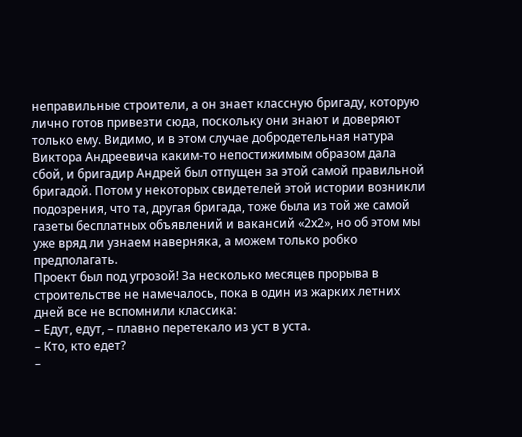неправильные строители, а он знает классную бригаду, которую лично готов привезти сюда, поскольку они знают и доверяют только ему. Видимо, и в этом случае добродетельная натура Виктора Андреевича каким-то непостижимым образом дала сбой, и бригадир Андрей был отпущен за этой самой правильной бригадой. Потом у некоторых свидетелей этой истории возникли подозрения, что та, другая бригада, тоже была из той же самой газеты бесплатных объявлений и вакансий «2х2», но об этом мы уже вряд ли узнаем наверняка, а можем только робко предполагать.
Проект был под угрозой! За несколько месяцев прорыва в строительстве не намечалось, пока в один из жарких летних дней все не вспомнили классика:
– Едут, едут, – плавно перетекало из уст в уста.
– Кто, кто едет?
–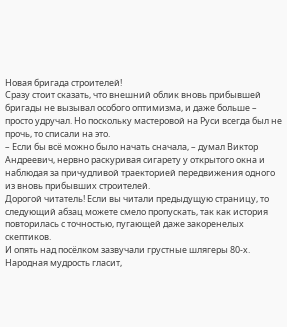Новая бригада строителей!
Сразу стоит сказать, что внешний облик вновь прибывшей бригады не вызывал особого оптимизма, и даже больше – просто удручал. Но поскольку мастеровой на Руси всегда был не прочь, то списали на это.
– Если бы всё можно было начать сначала, – думал Виктор Андреевич, нервно раскуривая сигарету у открытого окна и наблюдая за причудливой траекторией передвижения одного из вновь прибывших строителей.
Дорогой читатель! Если вы читали предыдущую страницу, то следующий абзац можете смело пропускать, так как история повторилась с точностью, пугающей даже закоренелых скептиков.
И опять над посёлком зазвучали грустные шлягеры 80-х.
Народная мудрость гласит,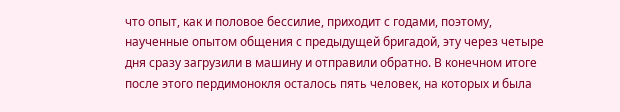что опыт, как и половое бессилие, приходит с годами, поэтому, наученные опытом общения с предыдущей бригадой, эту через четыре дня сразу загрузили в машину и отправили обратно. В конечном итоге после этого пердимонокля осталось пять человек, на которых и была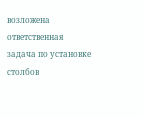возложена ответственная задача по установке столбов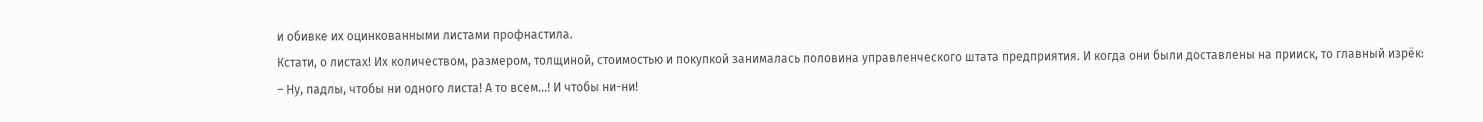и обивке их оцинкованными листами профнастила.
Кстати, о листах! Их количеством, размером, толщиной, стоимостью и покупкой занималась половина управленческого штата предприятия. И когда они были доставлены на прииск, то главный изрёк:
– Ну, падлы, чтобы ни одного листа! А то всем…! И чтобы ни-ни!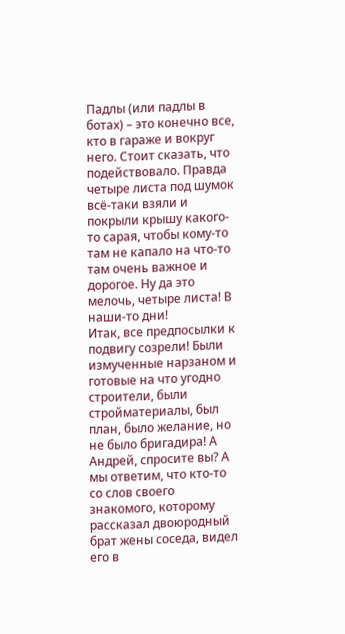Падлы (или падлы в ботах) – это конечно все, кто в гараже и вокруг него. Стоит сказать, что подействовало. Правда четыре листа под шумок всё-таки взяли и покрыли крышу какого-то сарая, чтобы кому-то там не капало на что-то там очень важное и дорогое. Ну да это мелочь, четыре листа! В наши-то дни!
Итак, все предпосылки к подвигу созрели! Были измученные нарзаном и готовые на что угодно строители, были стройматериалы, был план, было желание, но не было бригадира! А Андрей, спросите вы? А мы ответим, что кто-то со слов своего знакомого, которому рассказал двоюродный брат жены соседа, видел его в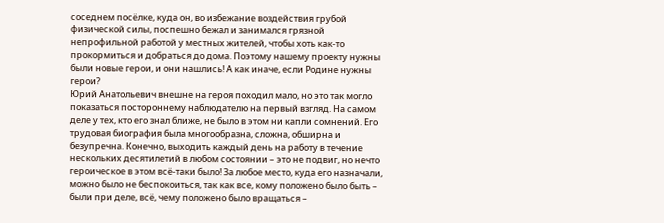соседнем посёлке, куда он, во избежание воздействия грубой физической силы, поспешно бежал и занимался грязной непрофильной работой у местных жителей, чтобы хоть как-то прокормиться и добраться до дома. Поэтому нашему проекту нужны были новые герои, и они нашлись! А как иначе, если Родине нужны герои?
Юрий Анатольевич внешне на героя походил мало, но это так могло показаться постороннему наблюдателю на первый взгляд. На самом деле у тех, кто его знал ближе, не было в этом ни капли сомнений. Его трудовая биография была многообразна, сложна, обширна и безупречна. Конечно, выходить каждый день на работу в течение нескольких десятилетий в любом состоянии – это не подвиг, но нечто героическое в этом всё-таки было! За любое место, куда его назначали, можно было не беспокоиться, так как все, кому положено было быть – были при деле, всё, чему положено было вращаться –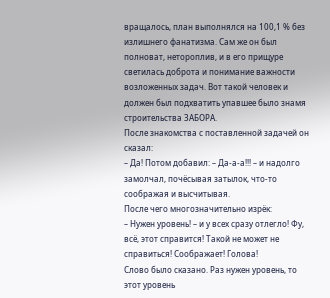вращалось, план выполнялся на 100,1 % без излишнего фанатизма. Сам же он был полноват, нетороплив, и в его прищуре светилась доброта и понимание важности возложенных задач. Вот такой человек и должен был подхватить упавшее было знамя строительства ЗАБОРА.
После знакомства с поставленной задачей он сказал:
– Да! Потом добавил: – Да-а-а!!! – и надолго замолчал, почёсывая затылок, что-то соображая и высчитывая.
После чего многозначительно изрёк:
– Нужен уровень! – и у всех сразу отлегло! Фу, всё, этот справится! Такой не может не справиться! Соображает! Голова!
Слово было сказано. Раз нужен уровень, то этот уровень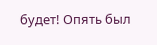будет! Опять был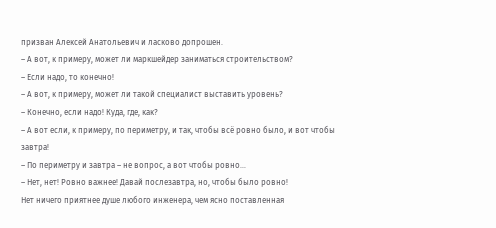призван Алексей Анатольевич и ласково допрошен.
– А вот, к примеру, может ли маркшейдер заниматься строительством?
– Если надо, то конечно!
– А вот, к примеру, может ли такой специалист выставить уровень?
– Конечно, если надо! Куда, где, как?
– А вот если, к примеру, по периметру, и так, чтобы всё ровно было, и вот чтобы завтра!
– По периметру и завтра – не вопрос, а вот чтобы ровно…
– Нет, нет! Ровно важнее! Давай послезавтра, но, чтобы было ровно!
Нет ничего приятнее душе любого инженера, чем ясно поставленная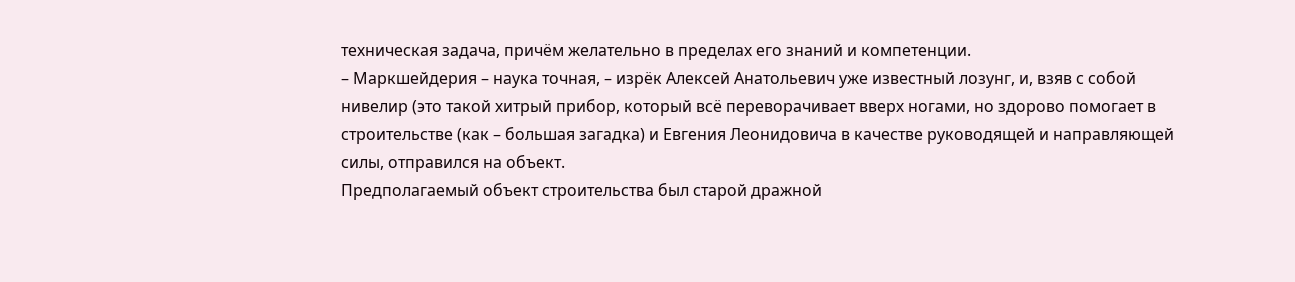техническая задача, причём желательно в пределах его знаний и компетенции.
– Маркшейдерия – наука точная, – изрёк Алексей Анатольевич уже известный лозунг, и, взяв с собой нивелир (это такой хитрый прибор, который всё переворачивает вверх ногами, но здорово помогает в строительстве (как – большая загадка) и Евгения Леонидовича в качестве руководящей и направляющей силы, отправился на объект.
Предполагаемый объект строительства был старой дражной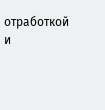отработкой и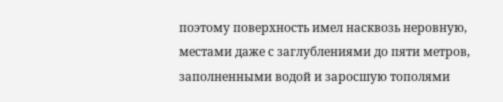поэтому поверхность имел насквозь неровную, местами даже с заглублениями до пяти метров, заполненными водой и заросшую тополями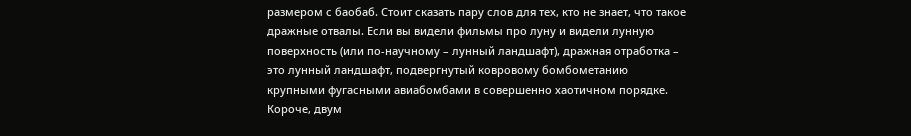размером с баобаб. Стоит сказать пару слов для тех, кто не знает, что такое дражные отвалы. Если вы видели фильмы про луну и видели лунную поверхность (или по-научному – лунный ландшафт), дражная отработка – это лунный ландшафт, подвергнутый ковровому бомбометанию крупными фугасными авиабомбами в совершенно хаотичном порядке. Короче, двум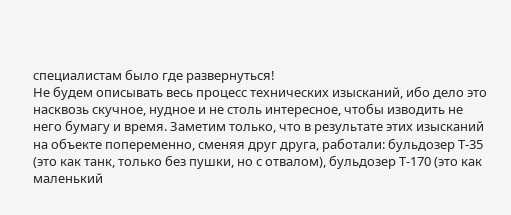специалистам было где развернуться!
Не будем описывать весь процесс технических изысканий, ибо дело это насквозь скучное, нудное и не столь интересное, чтобы изводить не него бумагу и время. Заметим только, что в результате этих изысканий на объекте попеременно, сменяя друг друга, работали: бульдозер Т-35 (это как танк, только без пушки, но с отвалом), бульдозер Т-170 (это как маленький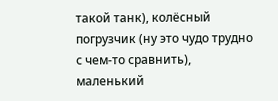такой танк), колёсный погрузчик (ну это чудо трудно с чем-то сравнить), маленький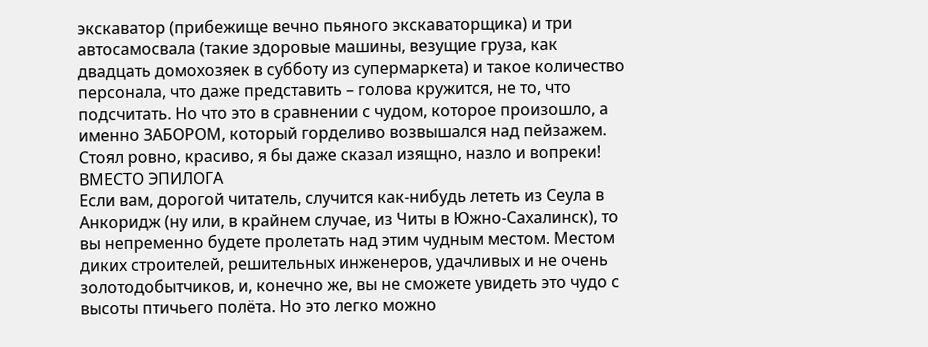экскаватор (прибежище вечно пьяного экскаваторщика) и три автосамосвала (такие здоровые машины, везущие груза, как двадцать домохозяек в субботу из супермаркета) и такое количество персонала, что даже представить – голова кружится, не то, что подсчитать. Но что это в сравнении с чудом, которое произошло, а именно ЗАБОРОМ, который горделиво возвышался над пейзажем.
Стоял ровно, красиво, я бы даже сказал изящно, назло и вопреки!
ВМЕСТО ЭПИЛОГА
Если вам, дорогой читатель, случится как-нибудь лететь из Сеула в Анкоридж (ну или, в крайнем случае, из Читы в Южно-Сахалинск), то вы непременно будете пролетать над этим чудным местом. Местом диких строителей, решительных инженеров, удачливых и не очень золотодобытчиков, и, конечно же, вы не сможете увидеть это чудо с высоты птичьего полёта. Но это легко можно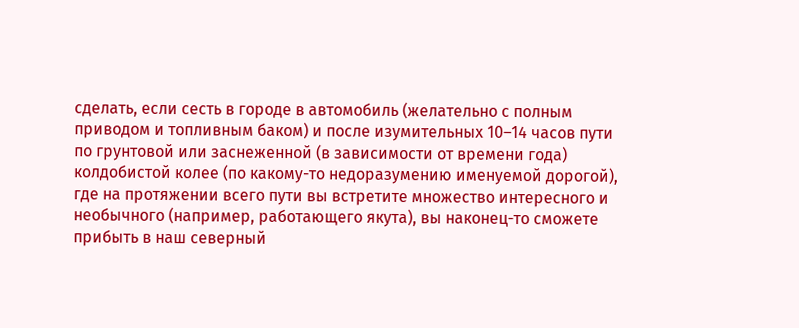сделать, если сесть в городе в автомобиль (желательно с полным приводом и топливным баком) и после изумительных 10–14 часов пути по грунтовой или заснеженной (в зависимости от времени года) колдобистой колее (по какому-то недоразумению именуемой дорогой), где на протяжении всего пути вы встретите множество интересного и необычного (например, работающего якута), вы наконец-то сможете прибыть в наш северный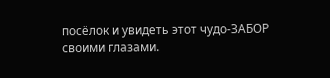посёлок и увидеть этот чудо-ЗАБОР своими глазами.